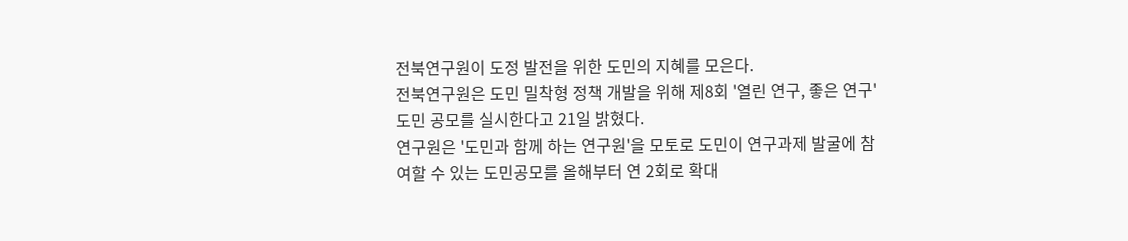전북연구원이 도정 발전을 위한 도민의 지혜를 모은다.
전북연구원은 도민 밀착형 정책 개발을 위해 제8회 '열린 연구, 좋은 연구' 도민 공모를 실시한다고 21일 밝혔다.
연구원은 '도민과 함께 하는 연구원'을 모토로 도민이 연구과제 발굴에 참여할 수 있는 도민공모를 올해부터 연 2회로 확대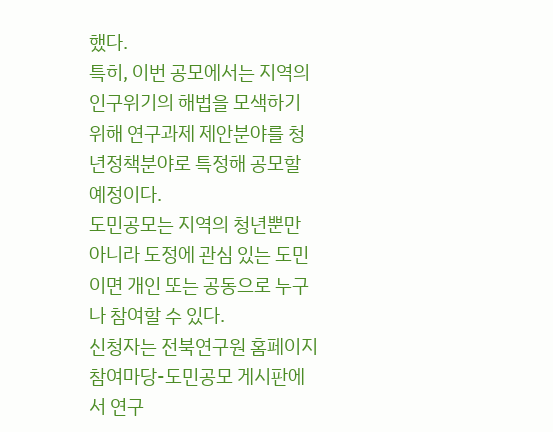했다.
특히, 이번 공모에서는 지역의 인구위기의 해법을 모색하기 위해 연구과제 제안분야를 청년정책분야로 특정해 공모할 예정이다.
도민공모는 지역의 청년뿐만 아니라 도정에 관심 있는 도민이면 개인 또는 공동으로 누구나 참여할 수 있다.
신청자는 전북연구원 홈페이지 참여마당-도민공모 게시판에서 연구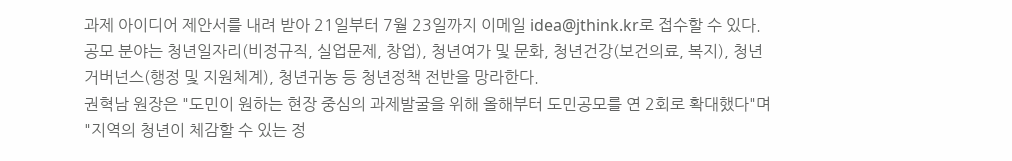과제 아이디어 제안서를 내려 받아 21일부터 7월 23일까지 이메일 idea@jthink.kr로 접수할 수 있다.
공모 분야는 청년일자리(비정규직, 실업문제, 창업), 청년여가 및 문화, 청년건강(보건의료, 복지), 청년거버넌스(행정 및 지원체계), 청년귀농 등 청년정책 전반을 망라한다.
권혁남 원장은 "도민이 원하는 현장 중심의 과제발굴을 위해 올해부터 도민공모를 연 2회로 확대했다"며 "지역의 청년이 체감할 수 있는 정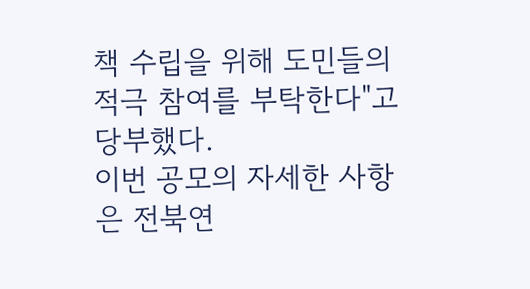책 수립을 위해 도민들의 적극 참여를 부탁한다"고 당부했다.
이번 공모의 자세한 사항은 전북연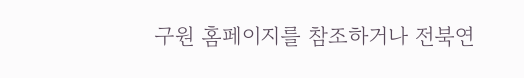구원 홈페이지를 참조하거나 전북연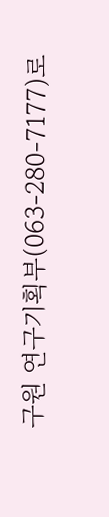구원 연구기획부(063-280-7177)로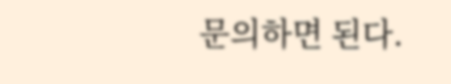문의하면 된다.